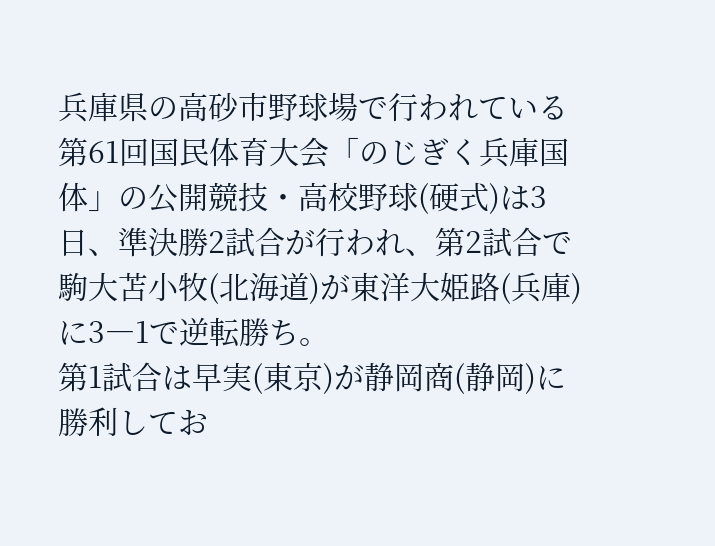兵庫県の高砂市野球場で行われている第61回国民体育大会「のじぎく兵庫国体」の公開競技・高校野球(硬式)は3日、準決勝2試合が行われ、第2試合で駒大苫小牧(北海道)が東洋大姫路(兵庫)に3―1で逆転勝ち。
第1試合は早実(東京)が静岡商(静岡)に勝利してお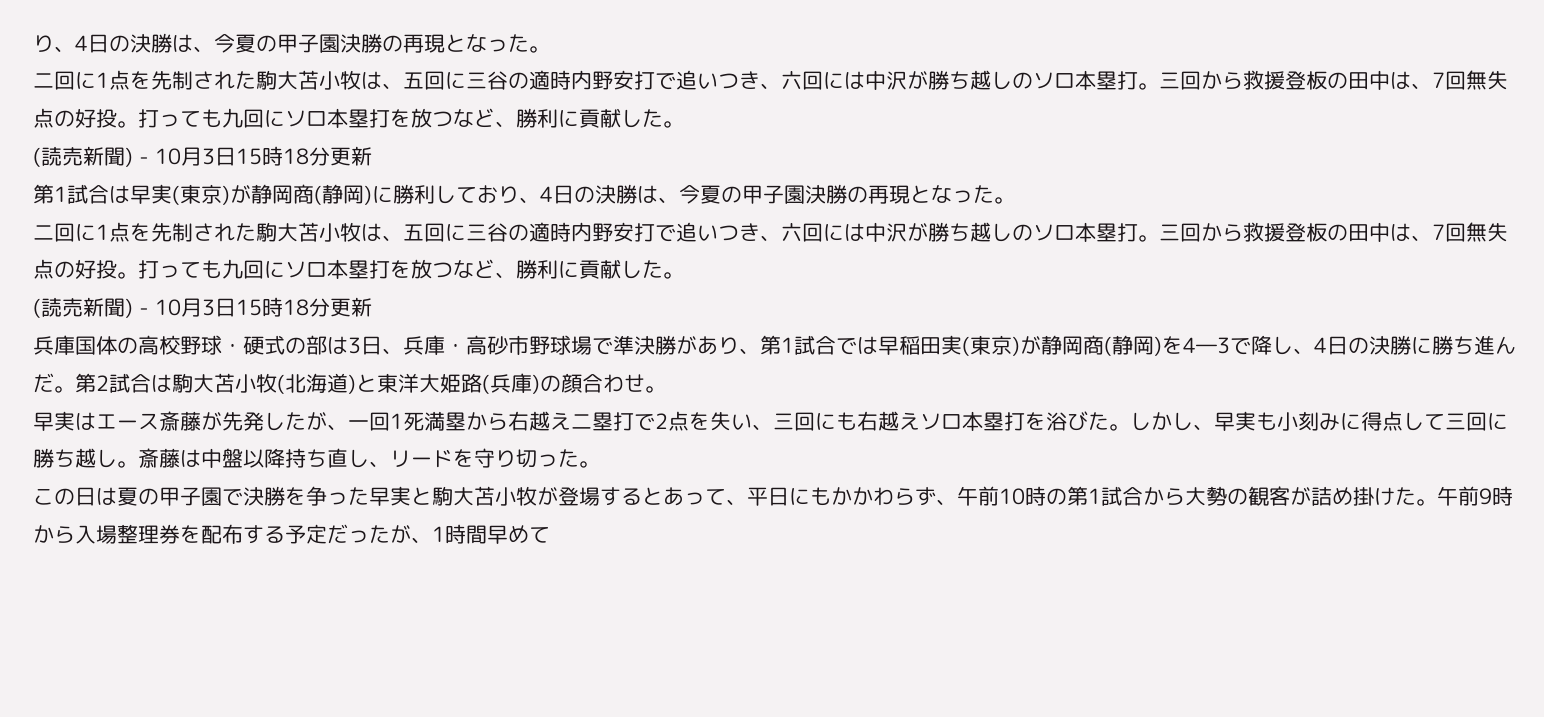り、4日の決勝は、今夏の甲子園決勝の再現となった。
二回に1点を先制された駒大苫小牧は、五回に三谷の適時内野安打で追いつき、六回には中沢が勝ち越しのソロ本塁打。三回から救援登板の田中は、7回無失点の好投。打っても九回にソロ本塁打を放つなど、勝利に貢献した。
(読売新聞) - 10月3日15時18分更新
第1試合は早実(東京)が静岡商(静岡)に勝利しており、4日の決勝は、今夏の甲子園決勝の再現となった。
二回に1点を先制された駒大苫小牧は、五回に三谷の適時内野安打で追いつき、六回には中沢が勝ち越しのソロ本塁打。三回から救援登板の田中は、7回無失点の好投。打っても九回にソロ本塁打を放つなど、勝利に貢献した。
(読売新聞) - 10月3日15時18分更新
兵庫国体の高校野球・硬式の部は3日、兵庫・高砂市野球場で準決勝があり、第1試合では早稲田実(東京)が静岡商(静岡)を4―3で降し、4日の決勝に勝ち進んだ。第2試合は駒大苫小牧(北海道)と東洋大姫路(兵庫)の顔合わせ。
早実はエース斎藤が先発したが、一回1死満塁から右越え二塁打で2点を失い、三回にも右越えソロ本塁打を浴びた。しかし、早実も小刻みに得点して三回に勝ち越し。斎藤は中盤以降持ち直し、リードを守り切った。
この日は夏の甲子園で決勝を争った早実と駒大苫小牧が登場するとあって、平日にもかかわらず、午前10時の第1試合から大勢の観客が詰め掛けた。午前9時から入場整理券を配布する予定だったが、1時間早めて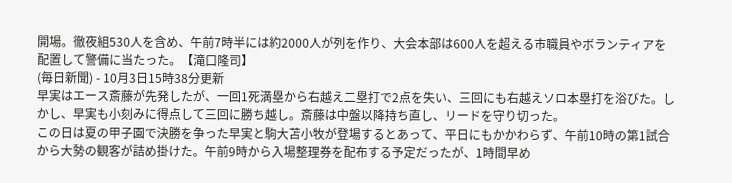開場。徹夜組530人を含め、午前7時半には約2000人が列を作り、大会本部は600人を超える市職員やボランティアを配置して警備に当たった。【滝口隆司】
(毎日新聞) - 10月3日15時38分更新
早実はエース斎藤が先発したが、一回1死満塁から右越え二塁打で2点を失い、三回にも右越えソロ本塁打を浴びた。しかし、早実も小刻みに得点して三回に勝ち越し。斎藤は中盤以降持ち直し、リードを守り切った。
この日は夏の甲子園で決勝を争った早実と駒大苫小牧が登場するとあって、平日にもかかわらず、午前10時の第1試合から大勢の観客が詰め掛けた。午前9時から入場整理券を配布する予定だったが、1時間早め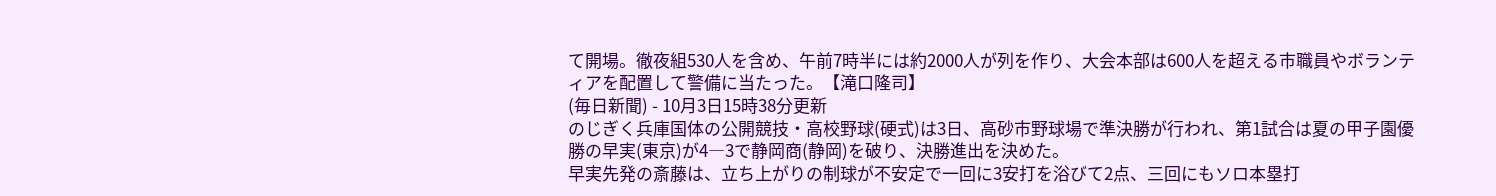て開場。徹夜組530人を含め、午前7時半には約2000人が列を作り、大会本部は600人を超える市職員やボランティアを配置して警備に当たった。【滝口隆司】
(毎日新聞) - 10月3日15時38分更新
のじぎく兵庫国体の公開競技・高校野球(硬式)は3日、高砂市野球場で準決勝が行われ、第1試合は夏の甲子園優勝の早実(東京)が4―3で静岡商(静岡)を破り、決勝進出を決めた。
早実先発の斎藤は、立ち上がりの制球が不安定で一回に3安打を浴びて2点、三回にもソロ本塁打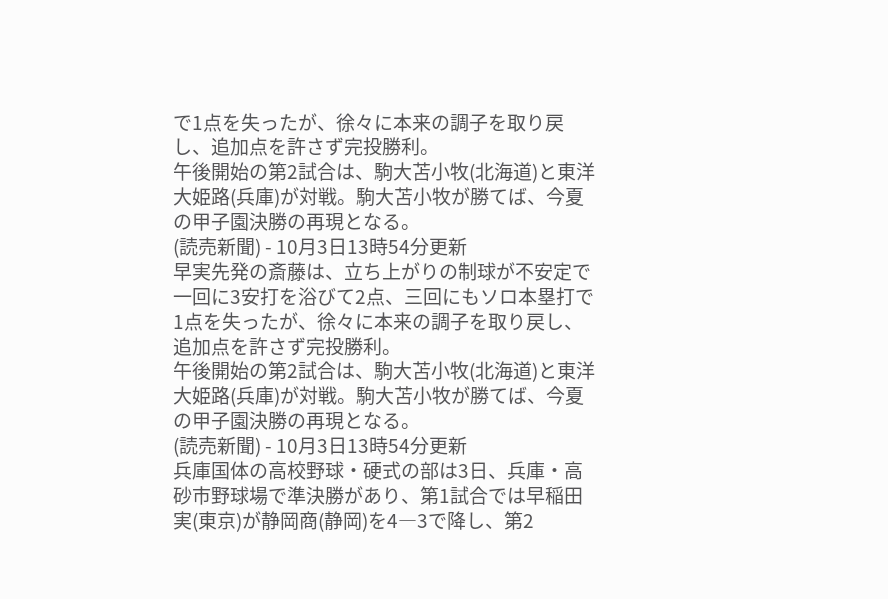で1点を失ったが、徐々に本来の調子を取り戻し、追加点を許さず完投勝利。
午後開始の第2試合は、駒大苫小牧(北海道)と東洋大姫路(兵庫)が対戦。駒大苫小牧が勝てば、今夏の甲子園決勝の再現となる。
(読売新聞) - 10月3日13時54分更新
早実先発の斎藤は、立ち上がりの制球が不安定で一回に3安打を浴びて2点、三回にもソロ本塁打で1点を失ったが、徐々に本来の調子を取り戻し、追加点を許さず完投勝利。
午後開始の第2試合は、駒大苫小牧(北海道)と東洋大姫路(兵庫)が対戦。駒大苫小牧が勝てば、今夏の甲子園決勝の再現となる。
(読売新聞) - 10月3日13時54分更新
兵庫国体の高校野球・硬式の部は3日、兵庫・高砂市野球場で準決勝があり、第1試合では早稲田実(東京)が静岡商(静岡)を4―3で降し、第2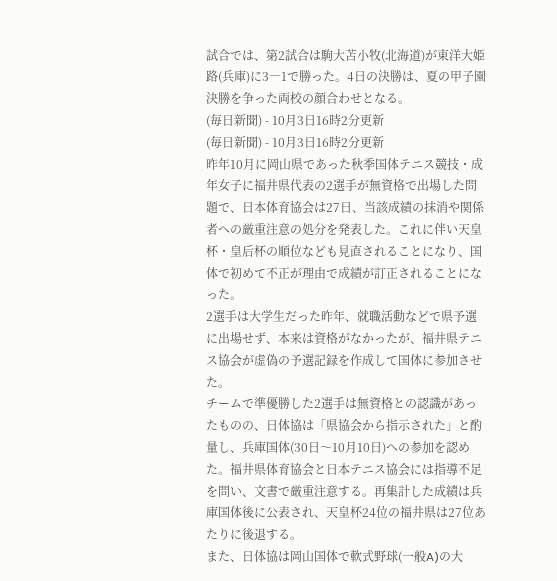試合では、第2試合は駒大苫小牧(北海道)が東洋大姫路(兵庫)に3―1で勝った。4日の決勝は、夏の甲子園決勝を争った両校の顔合わせとなる。
(毎日新聞) - 10月3日16時2分更新
(毎日新聞) - 10月3日16時2分更新
昨年10月に岡山県であった秋季国体テニス競技・成年女子に福井県代表の2選手が無資格で出場した問題で、日本体育協会は27日、当該成績の抹消や関係者への厳重注意の処分を発表した。これに伴い天皇杯・皇后杯の順位なども見直されることになり、国体で初めて不正が理由で成績が訂正されることになった。
2選手は大学生だった昨年、就職活動などで県予選に出場せず、本来は資格がなかったが、福井県テニス協会が虚偽の予選記録を作成して国体に参加させた。
チームで準優勝した2選手は無資格との認識があったものの、日体協は「県協会から指示された」と酌量し、兵庫国体(30日〜10月10日)への参加を認めた。福井県体育協会と日本テニス協会には指導不足を問い、文書で厳重注意する。再集計した成績は兵庫国体後に公表され、天皇杯24位の福井県は27位あたりに後退する。
また、日体協は岡山国体で軟式野球(一般A)の大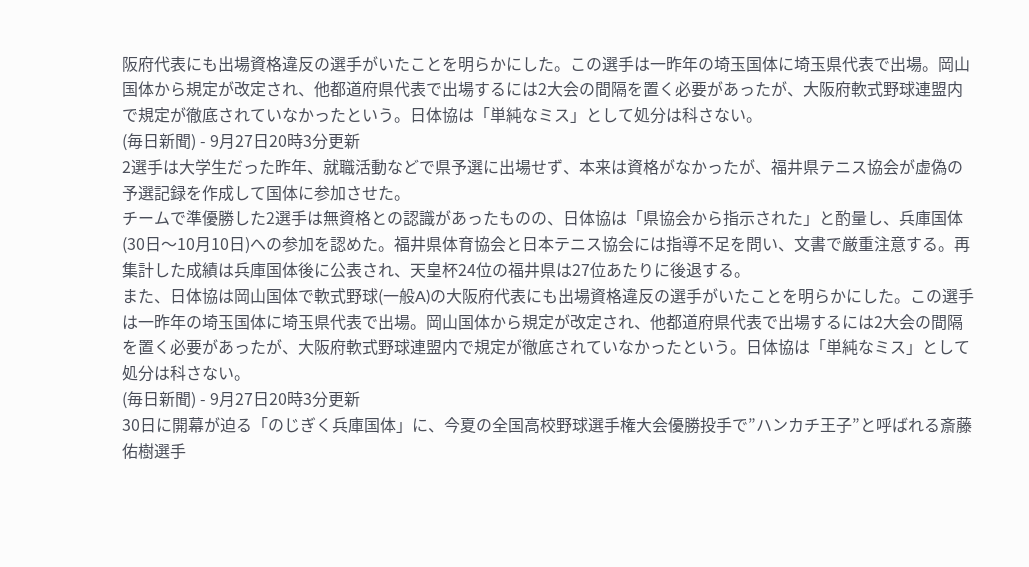阪府代表にも出場資格違反の選手がいたことを明らかにした。この選手は一昨年の埼玉国体に埼玉県代表で出場。岡山国体から規定が改定され、他都道府県代表で出場するには2大会の間隔を置く必要があったが、大阪府軟式野球連盟内で規定が徹底されていなかったという。日体協は「単純なミス」として処分は科さない。
(毎日新聞) - 9月27日20時3分更新
2選手は大学生だった昨年、就職活動などで県予選に出場せず、本来は資格がなかったが、福井県テニス協会が虚偽の予選記録を作成して国体に参加させた。
チームで準優勝した2選手は無資格との認識があったものの、日体協は「県協会から指示された」と酌量し、兵庫国体(30日〜10月10日)への参加を認めた。福井県体育協会と日本テニス協会には指導不足を問い、文書で厳重注意する。再集計した成績は兵庫国体後に公表され、天皇杯24位の福井県は27位あたりに後退する。
また、日体協は岡山国体で軟式野球(一般A)の大阪府代表にも出場資格違反の選手がいたことを明らかにした。この選手は一昨年の埼玉国体に埼玉県代表で出場。岡山国体から規定が改定され、他都道府県代表で出場するには2大会の間隔を置く必要があったが、大阪府軟式野球連盟内で規定が徹底されていなかったという。日体協は「単純なミス」として処分は科さない。
(毎日新聞) - 9月27日20時3分更新
30日に開幕が迫る「のじぎく兵庫国体」に、今夏の全国高校野球選手権大会優勝投手で”ハンカチ王子”と呼ばれる斎藤佑樹選手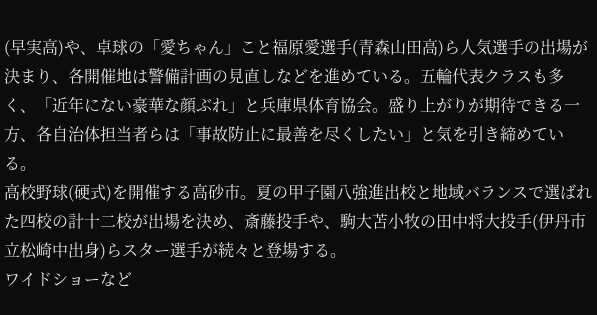(早実高)や、卓球の「愛ちゃん」こと福原愛選手(青森山田高)ら人気選手の出場が決まり、各開催地は警備計画の見直しなどを進めている。五輪代表クラスも多く、「近年にない豪華な顔ぶれ」と兵庫県体育協会。盛り上がりが期待できる一方、各自治体担当者らは「事故防止に最善を尽くしたい」と気を引き締めている。
高校野球(硬式)を開催する高砂市。夏の甲子園八強進出校と地域バランスで選ばれた四校の計十二校が出場を決め、斎藤投手や、駒大苫小牧の田中将大投手(伊丹市立松崎中出身)らスター選手が続々と登場する。
ワイドショーなど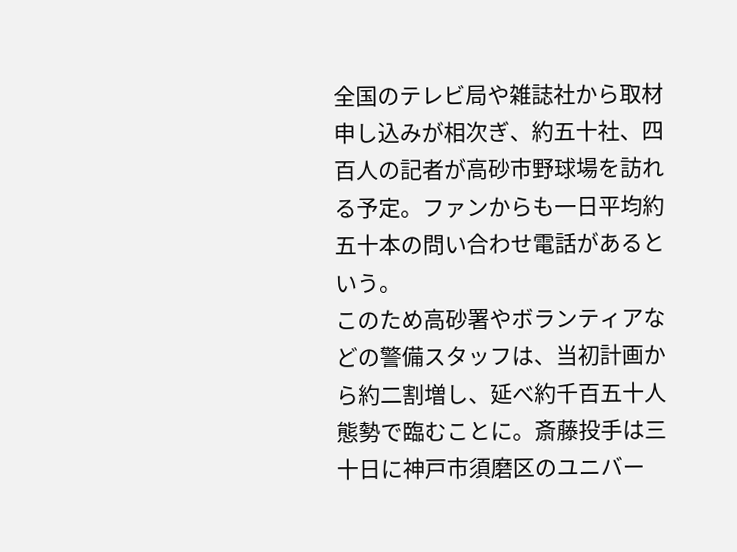全国のテレビ局や雑誌社から取材申し込みが相次ぎ、約五十社、四百人の記者が高砂市野球場を訪れる予定。ファンからも一日平均約五十本の問い合わせ電話があるという。
このため高砂署やボランティアなどの警備スタッフは、当初計画から約二割増し、延べ約千百五十人態勢で臨むことに。斎藤投手は三十日に神戸市須磨区のユニバー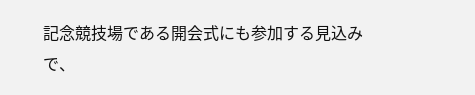記念競技場である開会式にも参加する見込みで、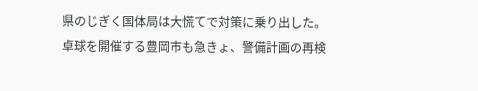県のじぎく国体局は大慌てで対策に乗り出した。
卓球を開催する豊岡市も急きょ、警備計画の再検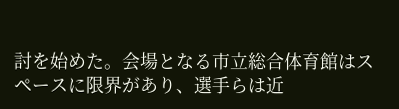討を始めた。会場となる市立総合体育館はスペースに限界があり、選手らは近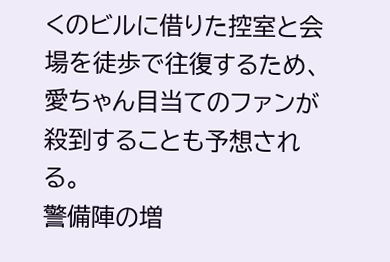くのビルに借りた控室と会場を徒歩で往復するため、愛ちゃん目当てのファンが殺到することも予想される。
警備陣の増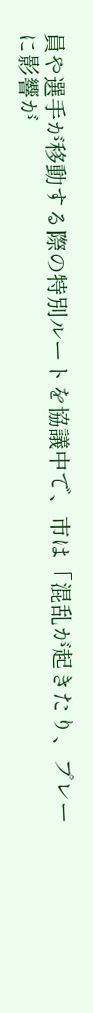員や選手が移動する際の特別ルートを協議中で、市は「混乱が起きたり、プレーに影響が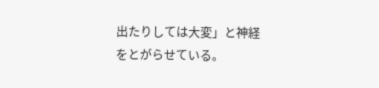出たりしては大変」と神経をとがらせている。